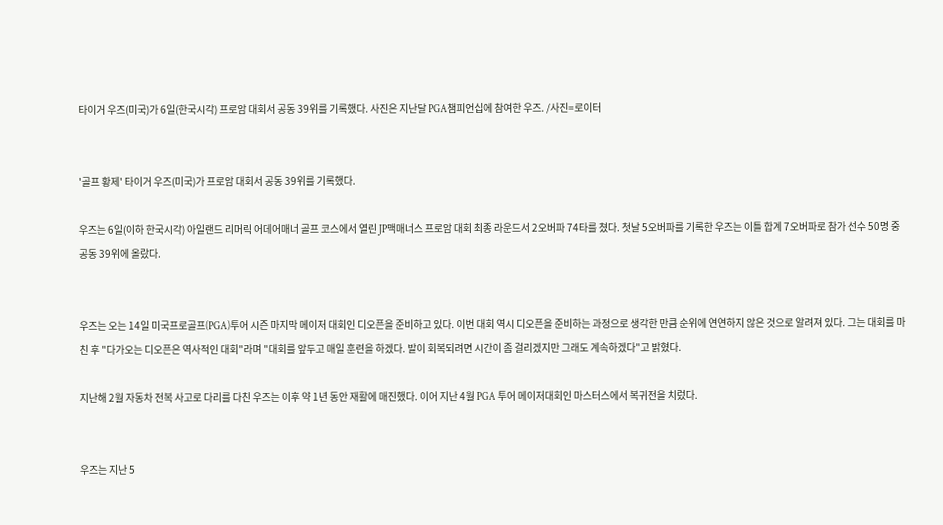타이거 우즈(미국)가 6일(한국시각) 프로암 대회서 공동 39위를 기록했다. 사진은 지난달 PGA챔피언십에 참여한 우즈. /사진=로이터


'골프 황제' 타이거 우즈(미국)가 프로암 대회서 공동 39위를 기록했다.

우즈는 6일(이하 한국시각) 아일랜드 리머릭 어데어매너 골프 코스에서 열린 JP맥매너스 프로암 대회 최종 라운드서 2오버파 74타를 쳤다. 첫날 5오버파를 기록한 우즈는 이틀 합계 7오버파로 참가 선수 50명 중 공동 39위에 올랐다.


우즈는 오는 14일 미국프로골프(PGA)투어 시즌 마지막 메이저 대회인 디오픈을 준비하고 있다. 이번 대회 역시 디오픈을 준비하는 과정으로 생각한 만큼 순위에 연연하지 않은 것으로 알려져 있다. 그는 대회를 마친 후 "다가오는 디오픈은 역사적인 대회"라며 "대회를 앞두고 매일 훈련을 하겠다. 발이 회복되려면 시간이 좀 걸리겠지만 그래도 계속하겠다"고 밝혔다.

지난해 2월 자동차 전복 사고로 다리를 다친 우즈는 이후 약 1년 동안 재활에 매진했다. 이어 지난 4월 PGA 투어 메이저대회인 마스터스에서 복귀전을 치렀다.


우즈는 지난 5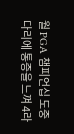월 PGA 챔피언십 도중 다리에 통증을 느껴 4라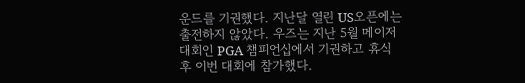운드를 기권했다. 지난달 열린 US오픈에는 출전하지 않았다. 우즈는 지난 5월 메이저 대회인 PGA 챔피언십에서 기권하고 휴식 후 이번 대회에 참가했다.